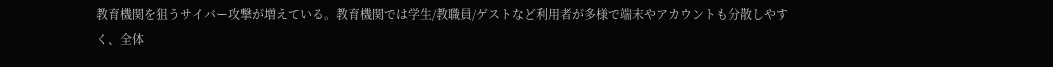教育機関を狙うサイバー攻撃が増えている。教育機関では学生/教職員/ゲストなど利用者が多様で端末やアカウントも分散しやすく、全体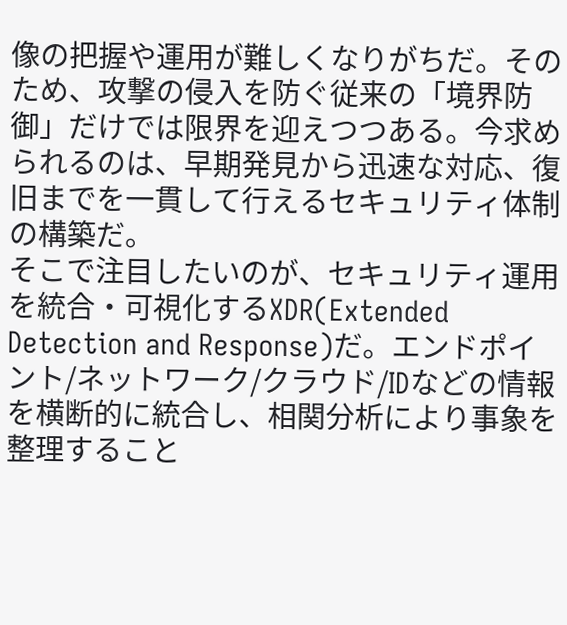像の把握や運用が難しくなりがちだ。そのため、攻撃の侵入を防ぐ従来の「境界防御」だけでは限界を迎えつつある。今求められるのは、早期発見から迅速な対応、復旧までを一貫して行えるセキュリティ体制の構築だ。
そこで注目したいのが、セキュリティ運用を統合・可視化するXDR(Extended Detection and Response)だ。エンドポイント/ネットワーク/クラウド/IDなどの情報を横断的に統合し、相関分析により事象を整理すること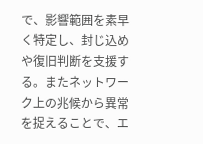で、影響範囲を素早く特定し、封じ込めや復旧判断を支援する。またネットワーク上の兆候から異常を捉えることで、エ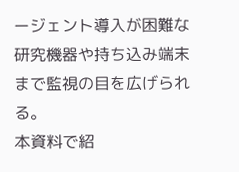ージェント導入が困難な研究機器や持ち込み端末まで監視の目を広げられる。
本資料で紹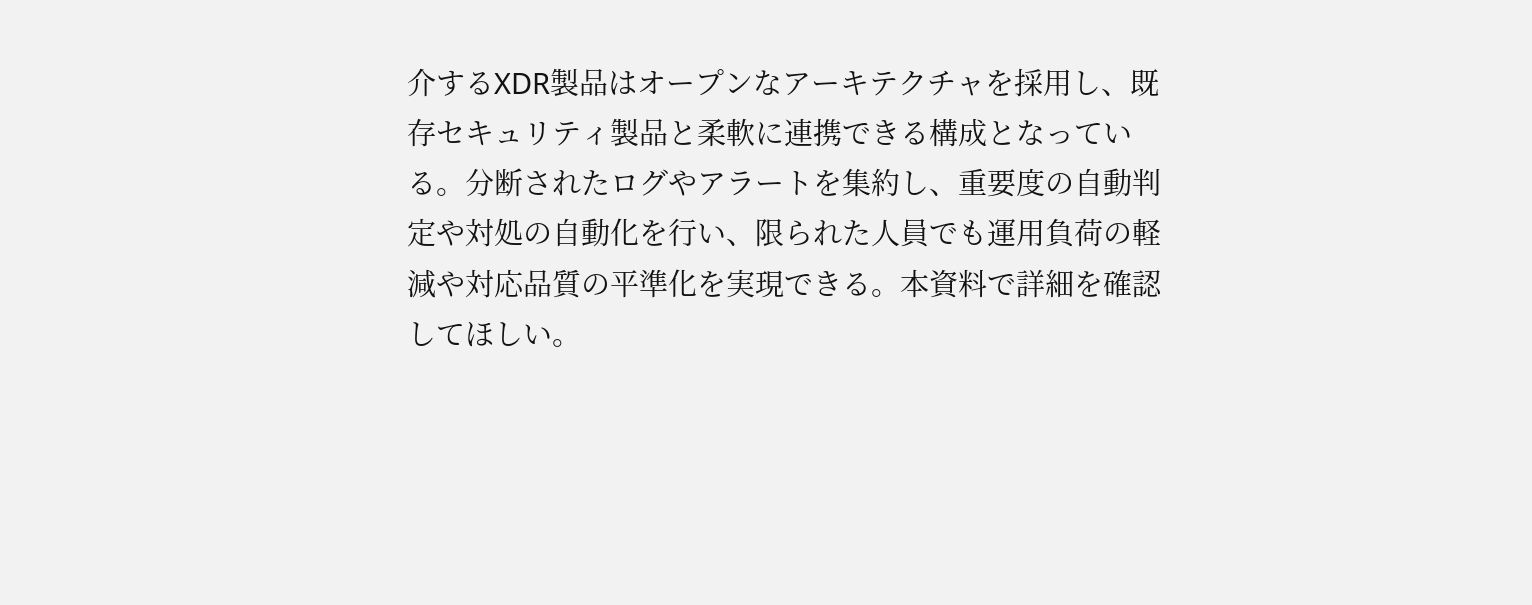介するXDR製品はオープンなアーキテクチャを採用し、既存セキュリティ製品と柔軟に連携できる構成となっている。分断されたログやアラートを集約し、重要度の自動判定や対処の自動化を行い、限られた人員でも運用負荷の軽減や対応品質の平準化を実現できる。本資料で詳細を確認してほしい。